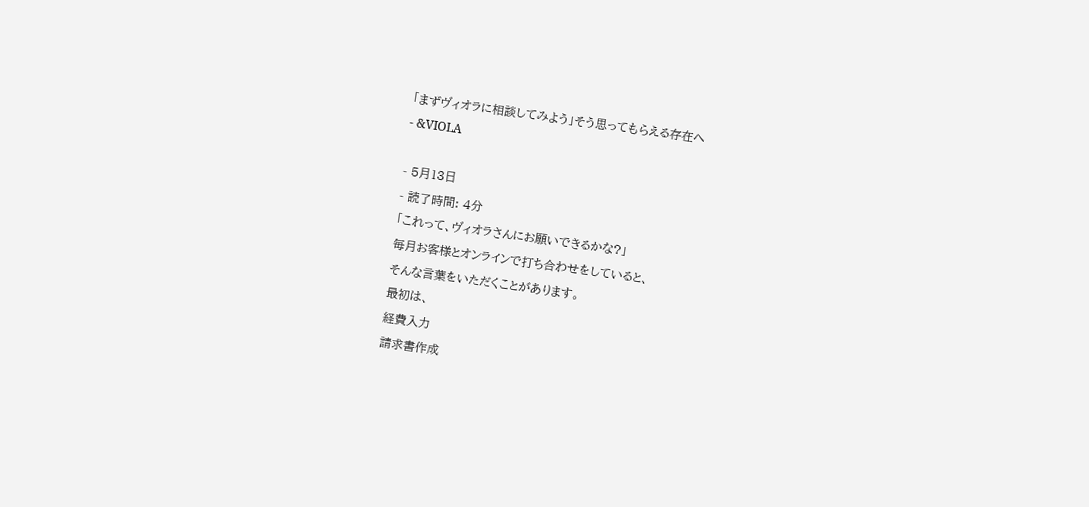「まずヴィオラに相談してみよう」そう思ってもらえる存在へ
- &VIOLA

- 5月13日
- 読了時間: 4分
「これって、ヴィオラさんにお願いできるかな?」
毎月お客様とオンラインで打ち合わせをしていると、
そんな言葉をいただくことがあります。
最初は、
経費入力
請求書作成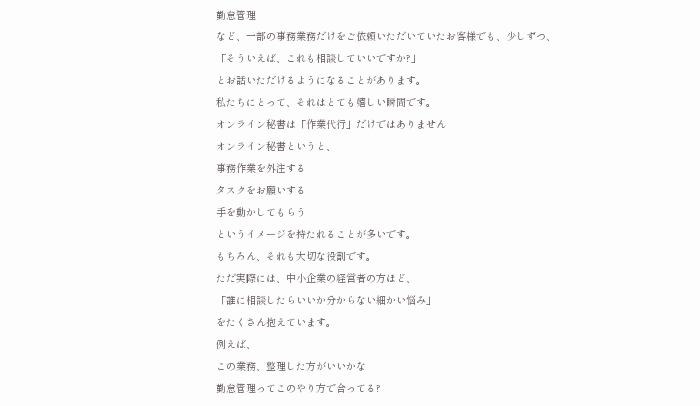勤怠管理
など、一部の事務業務だけをご依頼いただいていたお客様でも、少しずつ、
「そういえば、これも相談していいですか?」
とお話いただけるようになることがあります。
私たちにとって、それはとても嬉しい瞬間です。
オンライン秘書は「作業代行」だけではありません
オンライン秘書というと、
事務作業を外注する
タスクをお願いする
手を動かしてもらう
というイメージを持たれることが多いです。
もちろん、それも大切な役割です。
ただ実際には、中小企業の経営者の方ほど、
「誰に相談したらいいか分からない細かい悩み」
をたくさん抱えています。
例えば、
この業務、整理した方がいいかな
勤怠管理ってこのやり方で合ってる?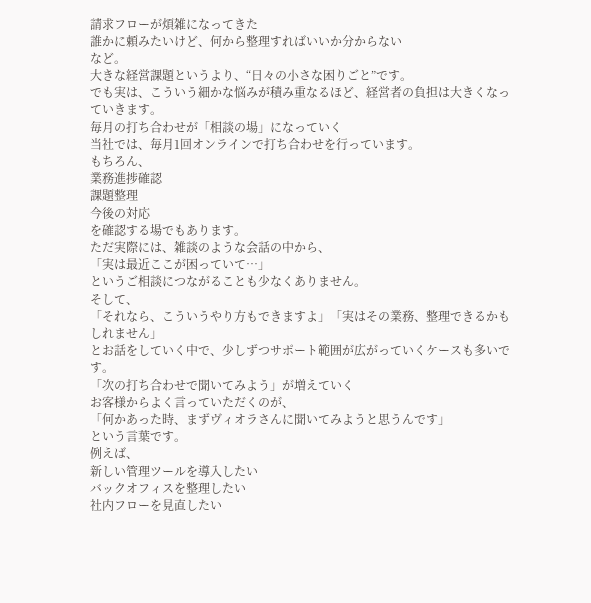請求フローが煩雑になってきた
誰かに頼みたいけど、何から整理すればいいか分からない
など。
大きな経営課題というより、“日々の小さな困りごと”です。
でも実は、こういう細かな悩みが積み重なるほど、経営者の負担は大きくなっていきます。
毎月の打ち合わせが「相談の場」になっていく
当社では、毎月1回オンラインで打ち合わせを行っています。
もちろん、
業務進捗確認
課題整理
今後の対応
を確認する場でもあります。
ただ実際には、雑談のような会話の中から、
「実は最近ここが困っていて…」
というご相談につながることも少なくありません。
そして、
「それなら、こういうやり方もできますよ」「実はその業務、整理できるかもしれません」
とお話をしていく中で、少しずつサポート範囲が広がっていくケースも多いです。
「次の打ち合わせで聞いてみよう」が増えていく
お客様からよく言っていただくのが、
「何かあった時、まずヴィオラさんに聞いてみようと思うんです」
という言葉です。
例えば、
新しい管理ツールを導入したい
バックオフィスを整理したい
社内フローを見直したい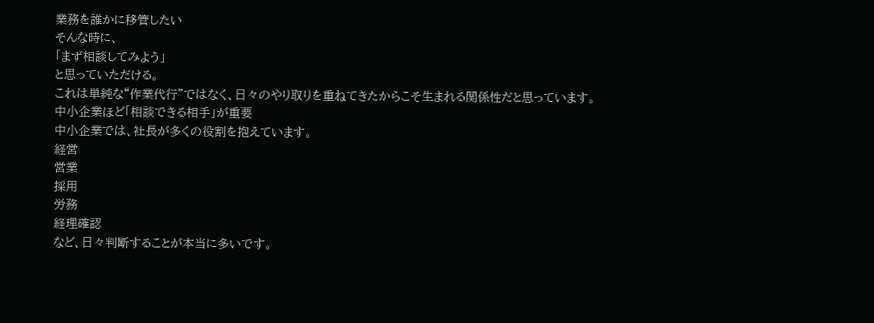業務を誰かに移管したい
そんな時に、
「まず相談してみよう」
と思っていただける。
これは単純な“作業代行”ではなく、日々のやり取りを重ねてきたからこそ生まれる関係性だと思っています。
中小企業ほど「相談できる相手」が重要
中小企業では、社長が多くの役割を抱えています。
経営
営業
採用
労務
経理確認
など、日々判断することが本当に多いです。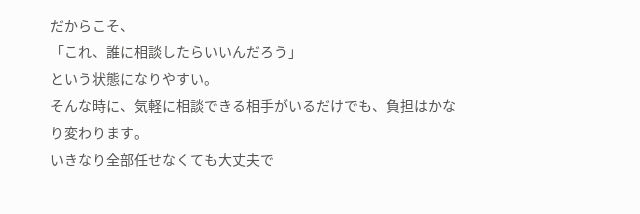だからこそ、
「これ、誰に相談したらいいんだろう」
という状態になりやすい。
そんな時に、気軽に相談できる相手がいるだけでも、負担はかなり変わります。
いきなり全部任せなくても大丈夫で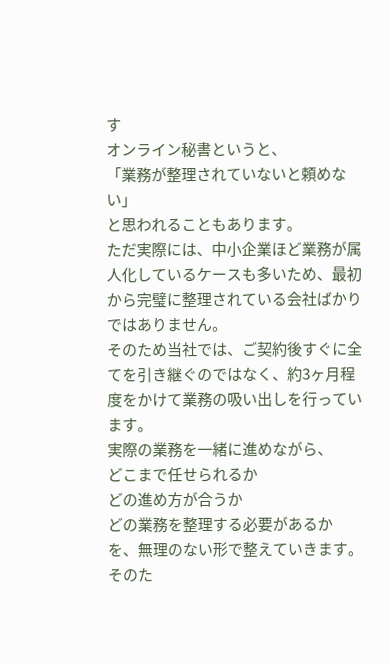す
オンライン秘書というと、
「業務が整理されていないと頼めない」
と思われることもあります。
ただ実際には、中小企業ほど業務が属人化しているケースも多いため、最初から完璧に整理されている会社ばかりではありません。
そのため当社では、ご契約後すぐに全てを引き継ぐのではなく、約3ヶ月程度をかけて業務の吸い出しを行っています。
実際の業務を一緒に進めながら、
どこまで任せられるか
どの進め方が合うか
どの業務を整理する必要があるか
を、無理のない形で整えていきます。
そのた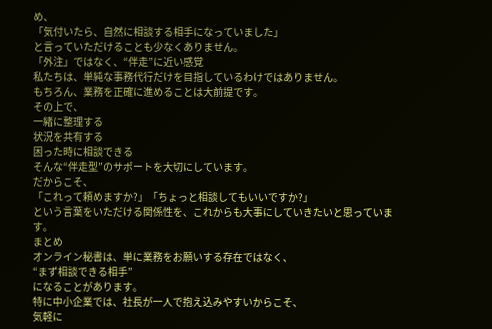め、
「気付いたら、自然に相談する相手になっていました」
と言っていただけることも少なくありません。
「外注」ではなく、“伴走”に近い感覚
私たちは、単純な事務代行だけを目指しているわけではありません。
もちろん、業務を正確に進めることは大前提です。
その上で、
一緒に整理する
状況を共有する
困った時に相談できる
そんな“伴走型”のサポートを大切にしています。
だからこそ、
「これって頼めますか?」「ちょっと相談してもいいですか?」
という言葉をいただける関係性を、これからも大事にしていきたいと思っています。
まとめ
オンライン秘書は、単に業務をお願いする存在ではなく、
“まず相談できる相手”
になることがあります。
特に中小企業では、社長が一人で抱え込みやすいからこそ、
気軽に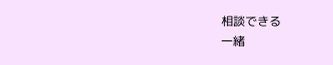相談できる
一緒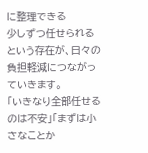に整理できる
少しずつ任せられる
という存在が、日々の負担軽減につながっていきます。
「いきなり全部任せるのは不安」「まずは小さなことか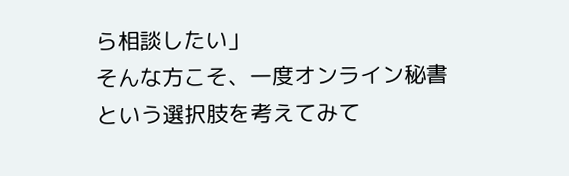ら相談したい」
そんな方こそ、一度オンライン秘書という選択肢を考えてみて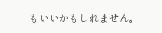もいいかもしれません。